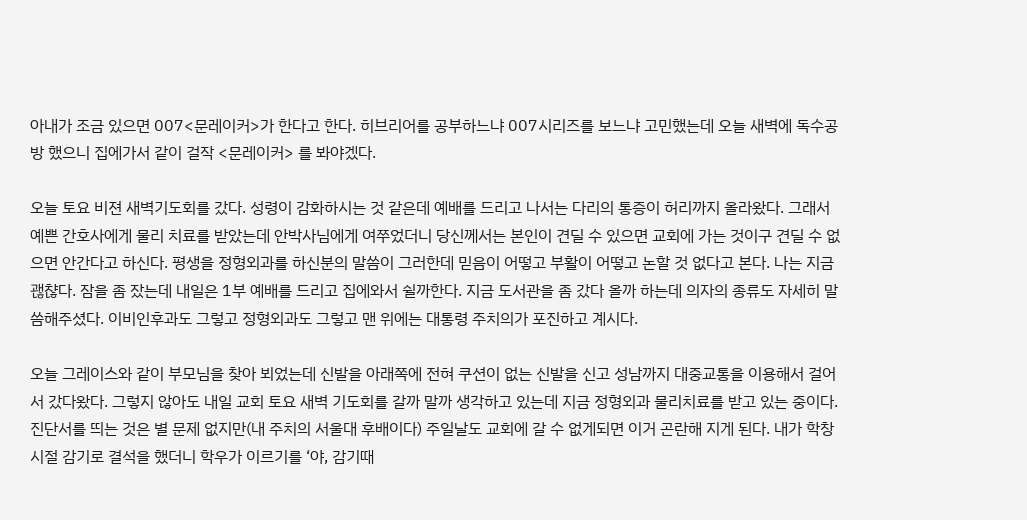아내가 조금 있으면 007<문레이커>가 한다고 한다. 히브리어를 공부하느냐 007시리즈를 보느냐 고민했는데 오늘 새벽에 독수공방 했으니 집에가서 같이 걸작 <문레이커> 를 봐야겠다.

오늘 토요 비젼 새벽기도회를 갔다. 성령이 감화하시는 것 같은데 예배를 드리고 나서는 다리의 통증이 허리까지 올라왔다. 그래서 예쁜 간호사에게 물리 치료를 받았는데 안박사님에게 여쭈었더니 당신께서는 본인이 견딜 수 있으면 교회에 가는 것이구 견딜 수 없으면 안간다고 하신다. 평생을 정형외과를 하신분의 말씀이 그러한데 믿음이 어떻고 부활이 어떻고 논할 것 없다고 본다. 나는 지금 괞챦다. 잠을 좀 잤는데 내일은 1부 예배를 드리고 집에와서 쉴까한다. 지금 도서관을 좀 갔다 올까 하는데 의자의 종류도 자세히 말씀해주셨다. 이비인후과도 그렇고 정형외과도 그렇고 맨 위에는 대통령 주치의가 포진하고 계시다.

오늘 그레이스와 같이 부모님을 찾아 뵈었는데 신발을 아래쪽에 전혀 쿠션이 없는 신발을 신고 성남까지 대중교통을 이용해서 걸어서 갔다왔다. 그렇지 않아도 내일 교회 토요 새벽 기도회를 갈까 말까 생각하고 있는데 지금 정형외과 물리치료를 받고 있는 중이다. 진단서를 띄는 것은 별 문제 없지만(내 주치의 서울대 후배이다) 주일날도 교회에 갈 수 없게되면 이거 곤란해 지게 된다. 내가 학창시절 감기로 결석을 했더니 학우가 이르기를 ‘야, 감기때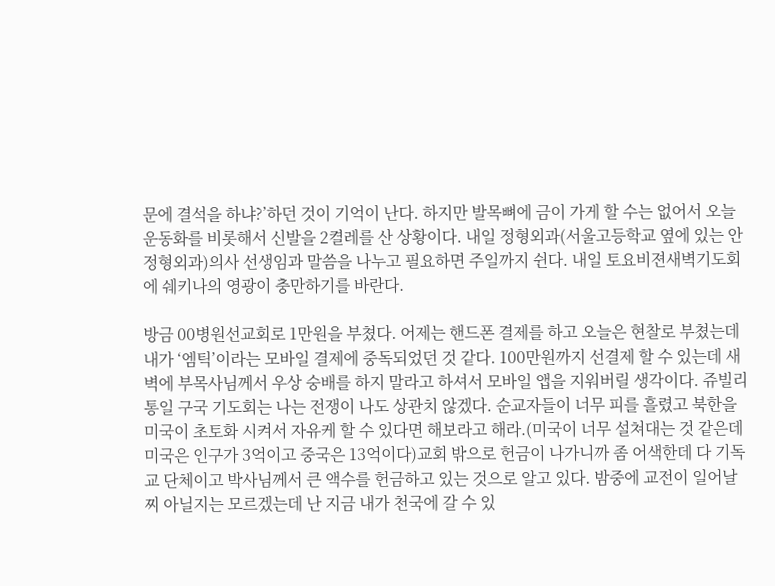문에 결석을 하냐?’하던 것이 기억이 난다. 하지만 발목뼈에 금이 가게 할 수는 없어서 오늘 운동화를 비롯해서 신발을 2켤레를 산 상황이다. 내일 정형외과(서울고등학교 옆에 있는 안정형외과)의사 선생임과 말씀을 나누고 필요하면 주일까지 쉰다. 내일 토요비젼새벽기도회에 쉐키나의 영광이 충만하기를 바란다.

방금 00병원선교회로 1만원을 부쳤다. 어제는 핸드폰 결제를 하고 오늘은 현찰로 부쳤는데 내가 ‘엠틱’이라는 모바일 결제에 중독되었던 것 같다. 100만원까지 선결제 할 수 있는데 새벽에 부목사님께서 우상 숭배를 하지 말라고 하셔서 모바일 앱을 지워버릴 생각이다. 쥬빌리 통일 구국 기도회는 나는 전쟁이 나도 상관치 않겠다. 순교자들이 너무 피를 흘렸고 북한을 미국이 초토화 시켜서 자유케 할 수 있다면 해보라고 해라.(미국이 너무 설쳐대는 것 같은데 미국은 인구가 3억이고 중국은 13억이다)교회 밖으로 헌금이 나가니까 좀 어색한데 다 기독교 단체이고 박사님께서 큰 액수를 헌금하고 있는 것으로 알고 있다. 밤중에 교전이 일어날찌 아닐지는 모르겠는데 난 지금 내가 천국에 갈 수 있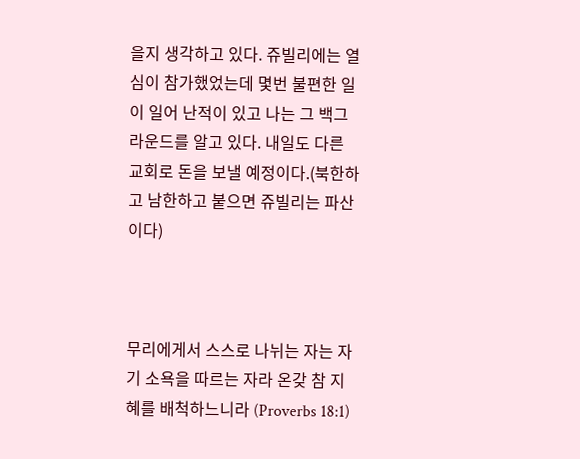을지 생각하고 있다. 쥬빌리에는 열심이 참가했었는데 몇번 불편한 일이 일어 난적이 있고 나는 그 백그라운드를 알고 있다. 내일도 다른 교회로 돈을 보낼 예정이다.(북한하고 남한하고 붙으면 쥬빌리는 파산이다)



무리에게서 스스로 나뉘는 자는 자기 소욕을 따르는 자라 온갖 참 지혜를 배척하느니라 (Proverbs 18:1)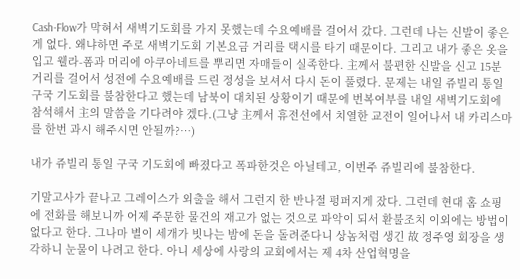Cash-Flow가 막혀서 새벽기도회를 가지 못했는데 수요예배를 걸어서 갔다. 그런데 나는 신발이 좋은게 없다. 왜냐하면 주로 새벽기도회 기본요금 거리를 택시를 타기 때문이다. 그리고 내가 좋은 옷을 입고 웰라-폼과 머리에 아쿠아네트를 뿌리면 자매들이 실족한다. 主께서 불편한 신발을 신고 15분 거리를 걸어서 성전에 수요예배를 드린 정성을 보셔서 다시 돈이 풀렸다. 문제는 내일 쥬빌리 통일 구국 기도회를 불참한다고 했는데 남북이 대치된 상황이기 때문에 번복여부를 내일 새벽기도회에 참석해서 主의 말씀을 기다려야 겠다.(그냥 主께서 휴전선에서 치열한 교전이 일어나서 내 카리스마를 한번 과시 해주시면 안될까?…)

내가 쥬빌리 통일 구국 기도회에 빠졌다고 폭파한것은 아닐테고, 이번주 쥬빌리에 불참한다.

기말고사가 끝나고 그레이스가 외출을 해서 그런지 한 반나절 펑퍼지게 잤다. 그런데 현대 홈 쇼핑에 전화를 해보니까 어제 주문한 물건의 재고가 없는 것으로 파악이 되서 환불조치 이외에는 방법이 없다고 한다. 그나마 별이 세개가 빗나는 밤에 돈을 돌려준다니 상놈처럼 생긴 故 정주영 회장을 생각하니 눈물이 나려고 한다. 아니 세상에 사랑의 교회에서는 제 4차 산업혁명을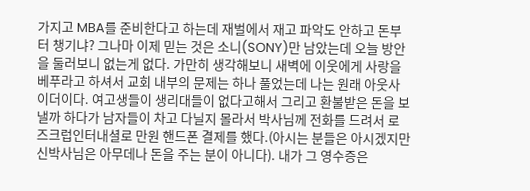가지고 MBA를 준비한다고 하는데 재벌에서 재고 파악도 안하고 돈부터 챙기냐? 그나마 이제 믿는 것은 소니(SONY)만 남았는데 오늘 방안을 둘러보니 없는게 없다. 가만히 생각해보니 새벽에 이웃에게 사랑을 베푸라고 하셔서 교회 내부의 문제는 하나 풀었는데 나는 원래 아웃사이더이다. 여고생들이 생리대들이 없다고해서 그리고 환불받은 돈을 보낼까 하다가 남자들이 차고 다닐지 몰라서 박사님께 전화를 드려서 로즈크럽인터내셜로 만원 핸드폰 결제를 했다.(아시는 분들은 아시겠지만 신박사님은 아무데나 돈을 주는 분이 아니다). 내가 그 영수증은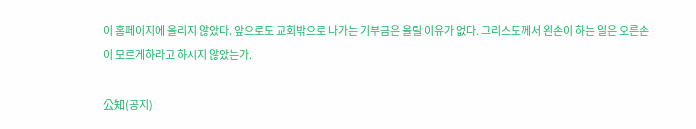이 홈페이지에 올리지 않았다. 앞으로도 교회밖으로 나가는 기부금은 올릴 이유가 없다. 그리스도께서 왼손이 하는 일은 오른손이 모르게하라고 하시지 않았는가.

公知(공지)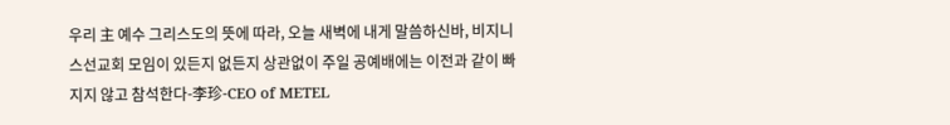우리 主 예수 그리스도의 뜻에 따라, 오늘 새벽에 내게 말씀하신바, 비지니스선교회 모임이 있든지 없든지 상관없이 주일 공예배에는 이전과 같이 빠지지 않고 참석한다-李珍-CEO of METEL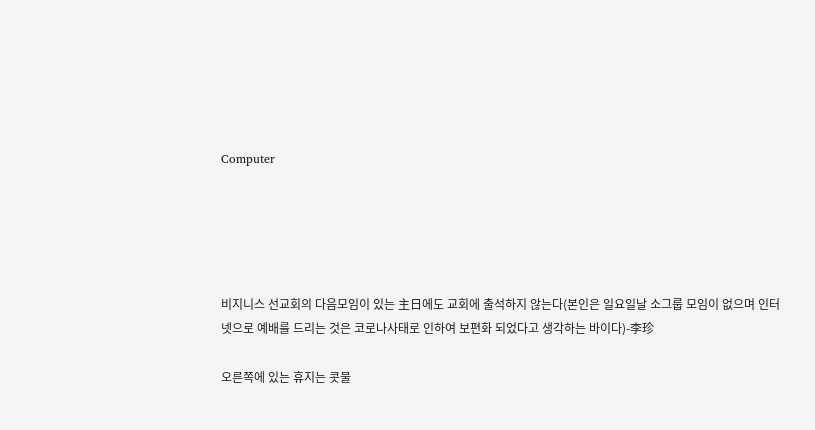Computer





비지니스 선교회의 다음모임이 있는 主日에도 교회에 출석하지 않는다(본인은 일요일날 소그룹 모임이 없으며 인터넷으로 예배를 드리는 것은 코로나사태로 인하여 보편화 되었다고 생각하는 바이다)-李珍

오른쪽에 있는 휴지는 콧물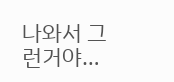나와서 그런거야…